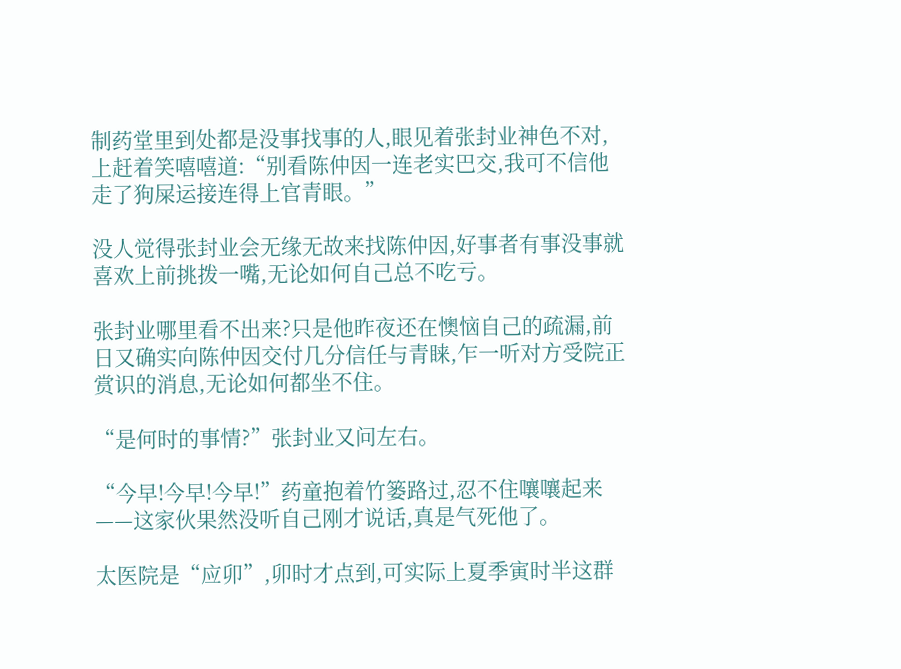制药堂里到处都是没事找事的人,眼见着张封业神色不对,上赶着笑嘻嘻道:“别看陈仲因一连老实巴交,我可不信他走了狗屎运接连得上官青眼。”

没人觉得张封业会无缘无故来找陈仲因,好事者有事没事就喜欢上前挑拨一嘴,无论如何自己总不吃亏。

张封业哪里看不出来?只是他昨夜还在懊恼自己的疏漏,前日又确实向陈仲因交付几分信任与青睐,乍一听对方受院正赏识的消息,无论如何都坐不住。

“是何时的事情?”张封业又问左右。

“今早!今早!今早!”药童抱着竹篓路过,忍不住嚷嚷起来——这家伙果然没听自己刚才说话,真是气死他了。

太医院是“应卯”,卯时才点到,可实际上夏季寅时半这群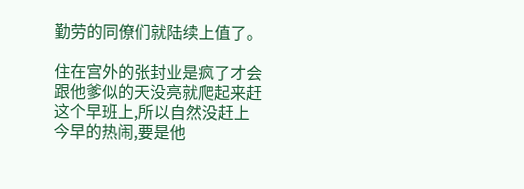勤劳的同僚们就陆续上值了。

住在宫外的张封业是疯了才会跟他爹似的天没亮就爬起来赶这个早班上,所以自然没赶上今早的热闹,要是他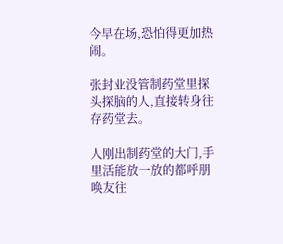今早在场,恐怕得更加热闹。

张封业没管制药堂里探头探脑的人,直接转身往存药堂去。

人刚出制药堂的大门,手里活能放一放的都呼朋唤友往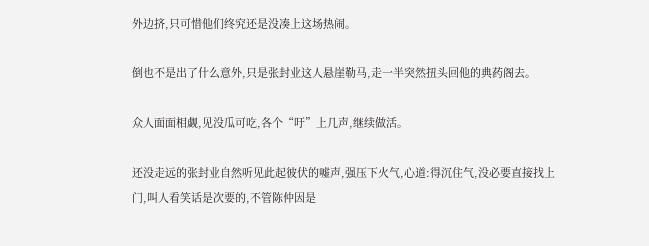外边挤,只可惜他们终究还是没凑上这场热闹。

倒也不是出了什么意外,只是张封业这人悬崖勒马,走一半突然扭头回他的典药阁去。

众人面面相觑,见没瓜可吃,各个“吁”上几声,继续做活。

还没走远的张封业自然听见此起彼伏的嘘声,强压下火气,心道:得沉住气,没必要直接找上门,叫人看笑话是次要的,不管陈仲因是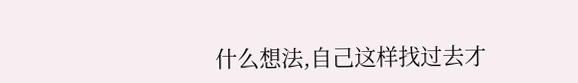什么想法,自己这样找过去才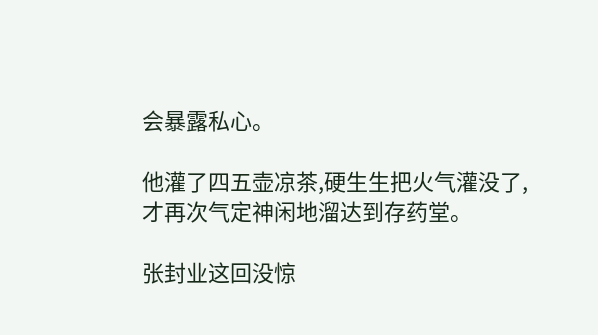会暴露私心。

他灌了四五壶凉茶,硬生生把火气灌没了,才再次气定神闲地溜达到存药堂。

张封业这回没惊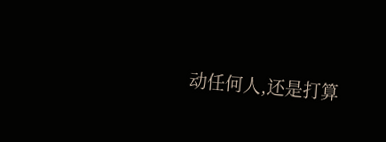动任何人,还是打算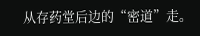从存药堂后边的“密道”走。